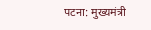पटना: मुख्यमंत्री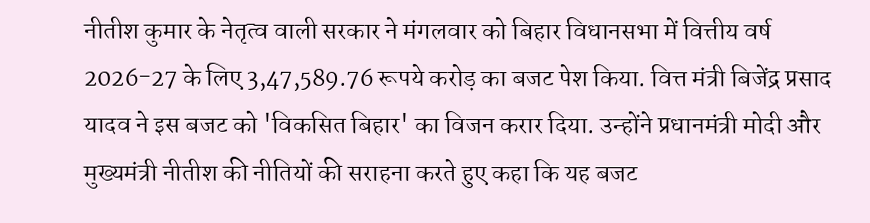नीतीश कुमार के नेतृत्व वाली सरकार ने मंगलवार को बिहार विधानसभा में वित्तीय वर्ष 2026-27 के लिए 3,47,589.76 रूपये करोड़ का बजट पेश किया. वित्त मंत्री बिजेंद्र प्रसाद यादव ने इस बजट को 'विकसित बिहार' का विजन करार दिया. उन्होंने प्रधानमंत्री मोदी और मुख्यमंत्री नीतीश की नीतियों की सराहना करते हुए कहा कि यह बजट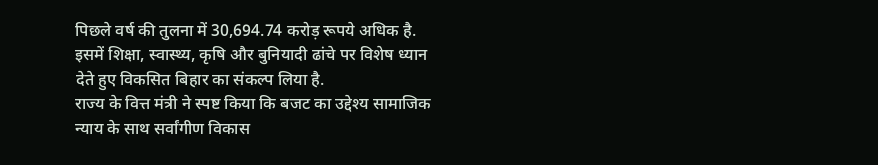पिछले वर्ष की तुलना में 30,694.74 करोड़ रूपये अधिक है. इसमें शिक्षा, स्वास्थ्य, कृषि और बुनियादी ढांचे पर विशेष ध्यान देते हुए विकसित बिहार का संकल्प लिया है.
राज्य के वित्त मंत्री ने स्पष्ट किया कि बजट का उद्देश्य सामाजिक न्याय के साथ सर्वांगीण विकास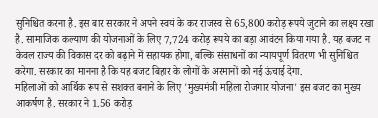सुनिश्चित करना है. इस बार सरकार ने अपने स्वयं के कर राजस्व से 65,800 करोड़ रूपये जुटाने का लक्ष्य रखा है. सामाजिक कल्याण की योजनाओं के लिए 7,724 करोड़ रूपये का बड़ा आवंटन किया गया है. यह बजट न केवल राज्य की विकास दर को बढ़ाने में सहायक होगा, बल्कि संसाधनों का न्यायपूर्ण वितरण भी सुनिश्चित करेगा. सरकार का मानना है कि यह बजट बिहार के लोगों के अरमानों को नई ऊंचाई देगा.
महिलाओं को आर्थिक रूप से सशक्त बनाने के लिए 'मुख्यमंत्री महिला रोजगार योजना' इस बजट का मुख्य आकर्षण है. सरकार ने 1.56 करोड़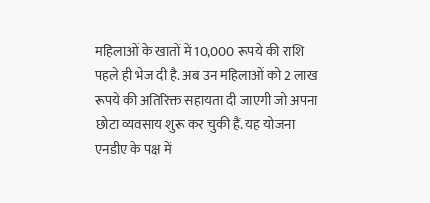महिलाओं के खातों में 10,000 रूपये की राशि पहले ही भेज दी है. अब उन महिलाओं को 2 लाख रूपये की अतिरिक्त सहायता दी जाएगी जो अपना छोटा व्यवसाय शुरू कर चुकी हैं. यह योजना एनडीए के पक्ष में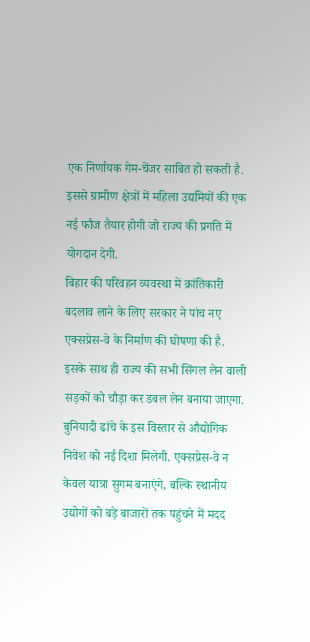एक निर्णायक गेम-चेंजर साबित हो सकती है. इससे ग्रामीण क्षेत्रों में महिला उद्यमियों की एक नई फौज तैयार होगी जो राज्य की प्रगति में योगदान देगी.
बिहार की परिवहन व्यवस्था में क्रांतिकारी बदलाव लाने के लिए सरकार ने पांच नए एक्सप्रेस-वे के निर्माण की घोषणा की है. इसके साथ ही राज्य की सभी सिंगल लेन वाली सड़कों को चौड़ा कर डबल लेन बनाया जाएगा. बुनियादी ढांचे के इस विस्तार से औद्योगिक निवेश को नई दिशा मिलेगी. एक्सप्रेस-वे न केवल यात्रा सुगम बनाएंगे, बल्कि स्थानीय उद्योगों को बड़े बाजारों तक पहुंचने में मदद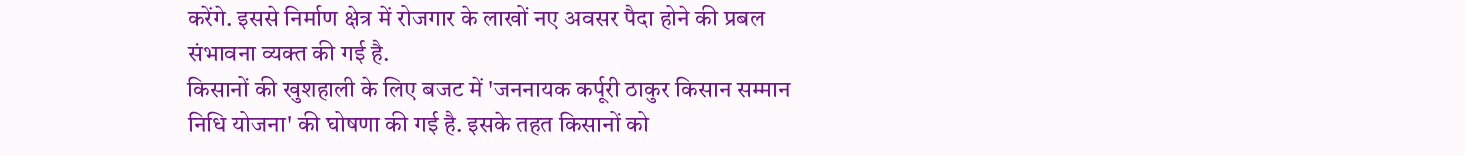करेंगे. इससे निर्माण क्षेत्र में रोजगार के लाखों नए अवसर पैदा होने की प्रबल संभावना व्यक्त की गई है.
किसानों की खुशहाली के लिए बजट में 'जननायक कर्पूरी ठाकुर किसान सम्मान निधि योजना' की घोषणा की गई है. इसके तहत किसानों को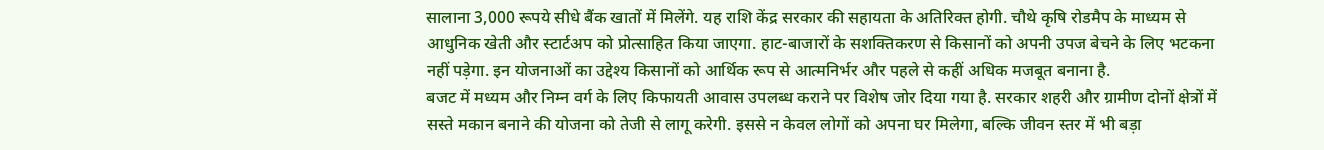सालाना 3,000 रूपये सीधे बैंक खातों में मिलेंगे. यह राशि केंद्र सरकार की सहायता के अतिरिक्त होगी. चौथे कृषि रोडमैप के माध्यम से आधुनिक खेती और स्टार्टअप को प्रोत्साहित किया जाएगा. हाट-बाजारों के सशक्तिकरण से किसानों को अपनी उपज बेचने के लिए भटकना नहीं पड़ेगा. इन योजनाओं का उद्देश्य किसानों को आर्थिक रूप से आत्मनिर्भर और पहले से कहीं अधिक मजबूत बनाना है.
बजट में मध्यम और निम्न वर्ग के लिए किफायती आवास उपलब्ध कराने पर विशेष जोर दिया गया है. सरकार शहरी और ग्रामीण दोनों क्षेत्रों में सस्ते मकान बनाने की योजना को तेजी से लागू करेगी. इससे न केवल लोगों को अपना घर मिलेगा, बल्कि जीवन स्तर में भी बड़ा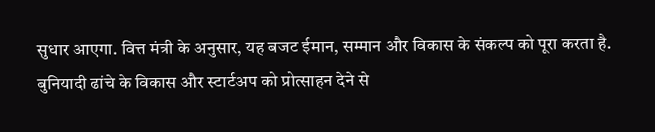सुधार आएगा. वित्त मंत्री के अनुसार, यह बजट ईमान, सम्मान और विकास के संकल्प को पूरा करता है. बुनियादी ढांचे के विकास और स्टार्टअप को प्रोत्साहन देने से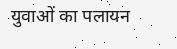युवाओं का पलायन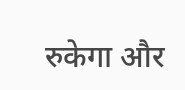रुकेगा और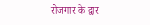रोजगार के द्वार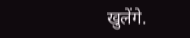खुलेंगे.